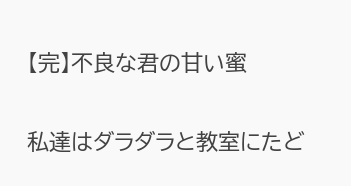【完】不良な君の甘い蜜

私達はダラダラと教室にたど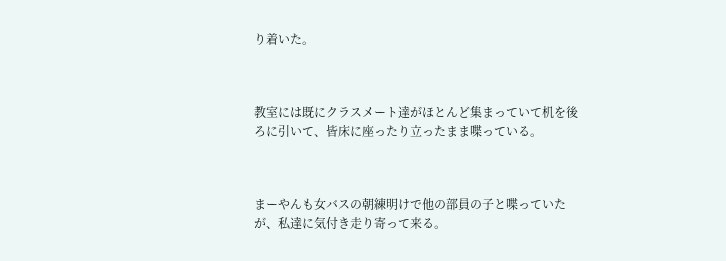り着いた。



教室には既にクラスメート達がほとんど集まっていて机を後ろに引いて、皆床に座ったり立ったまま喋っている。



まーやんも女バスの朝練明けで他の部員の子と喋っていたが、私達に気付き走り寄って来る。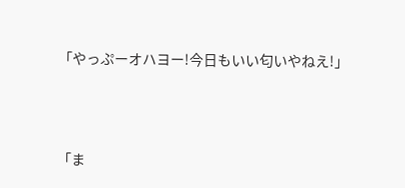「やっぷーオハヨー!今日もいい匂いやねえ!」



「ま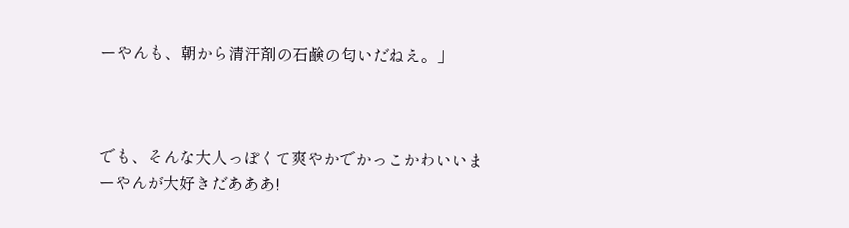ーやんも、朝から清汗剤の石鹸の匂いだねえ。」



でも、そんな大人っぽくて爽やかでかっこかわいいまーやんが大好きだあああ!